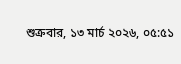শুক্রবার, ১৩ মার্চ ২০২৬, ০৫:৫১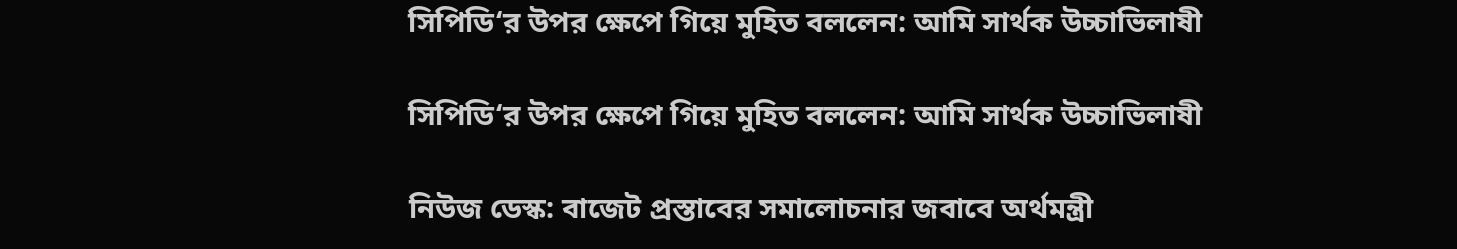সিপিডি‘র উপর ক্ষেপে গিয়ে মুহিত বললেন: আমি সার্থক উচ্চাভিলাষী

সিপিডি‘র উপর ক্ষেপে গিয়ে মুহিত বললেন: আমি সার্থক উচ্চাভিলাষী

নিউজ ডেস্ক: বাজেট প্রস্তাবের সমালোচনার জবাবে অর্থমন্ত্রী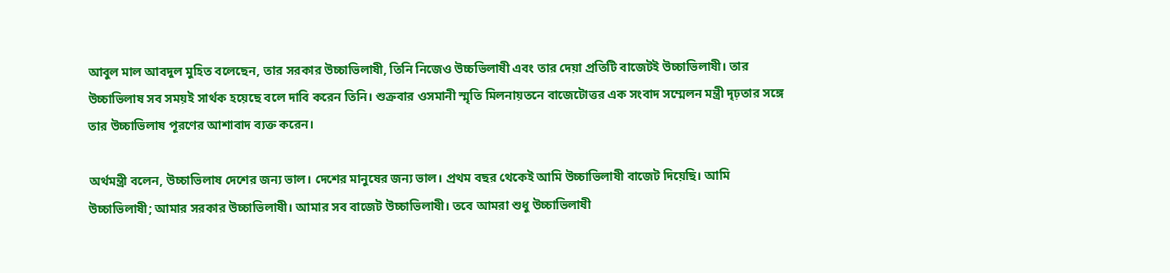আবুল মাল আবদুল মুহিত বলেছেন, তার সরকার উচ্চাভিলাষী, তিনি নিজেও উচ্চভিলাষী এবং তার দেয়া প্রতিটি বাজেটই উচ্চাভিলাষী। তার উচ্চাভিলাষ সব সময়ই সার্থক হয়েছে বলে দাবি করেন তিনি। শুক্রবার ওসমানী স্মৃতি মিলনায়তনে বাজেটোত্তর এক সংবাদ সম্মেলন মন্ত্রী দৃঢ়তার সঙ্গে তার উচ্চাভিলাষ পূরণের আশাবাদ ব্যক্ত করেন।

অর্থমন্ত্রী বলেন, উচ্চাভিলাষ দেশের জন্য ভাল। দেশের মানুষের জন্য ভাল। প্রথম বছর থেকেই আমি উচ্চাভিলাষী বাজেট দিয়েছি। আমি উচ্চাভিলাষী; আমার সরকার উচ্চাভিলাষী। আমার সব বাজেট উচ্চাভিলাষী। তবে আমরা শুধু উচ্চাভিলাষী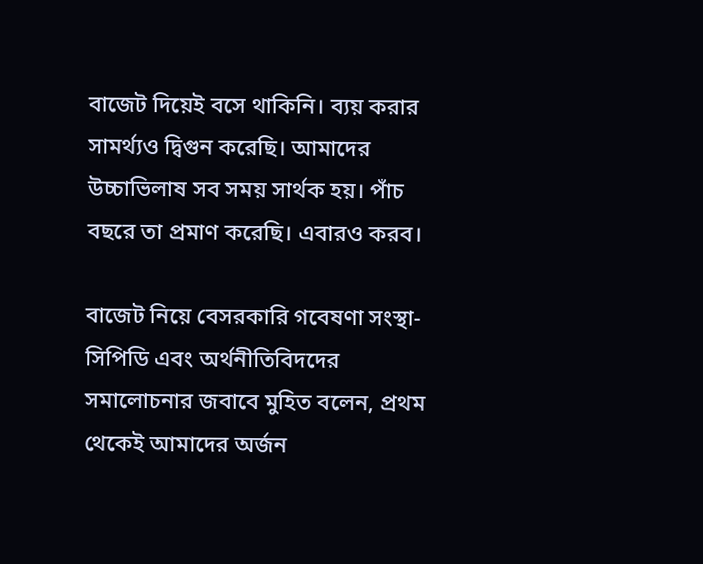বাজেট দিয়েই বসে থাকিনি। ব্যয় করার সামর্থ্যও দ্বিগুন করেছি। আমাদের উচ্চাভিলাষ সব সময় সার্থক হয়। পাঁচ বছরে তা প্রমাণ করেছি। এবারও করব।

বাজেট নিয়ে বেসরকারি গবেষণা সংস্থা-সিপিডি এবং অর্থনীতিবিদদের সমালোচনার জবাবে মুহিত বলেন, প্রথম থেকেই আমাদের অর্জন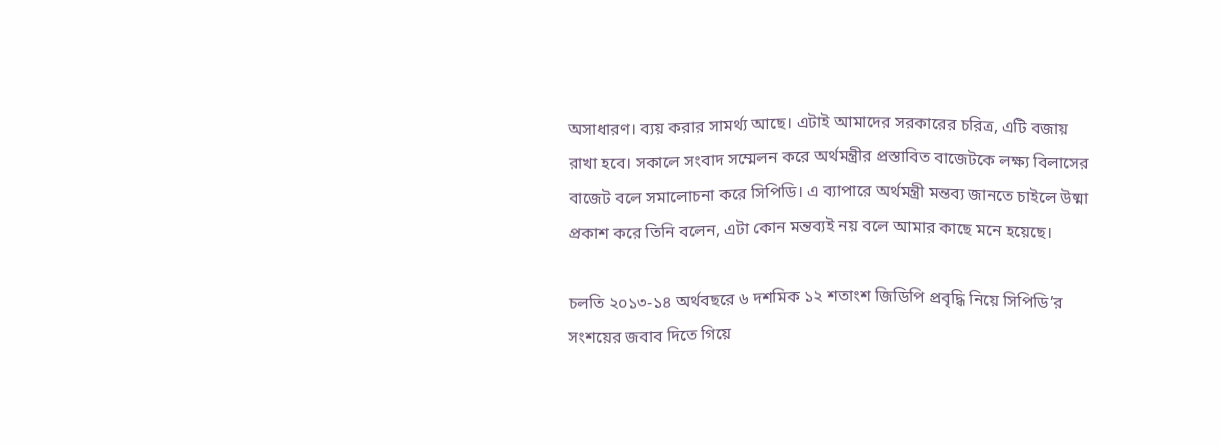অসাধারণ। ব্যয় করার সামর্থ্য আছে। এটাই আমাদের সরকারের চরিত্র, এটি বজায় রাখা হবে। সকালে সংবাদ সম্মেলন করে অর্থমন্ত্রীর প্রস্তাবিত বাজেটকে লক্ষ্য বিলাসের বাজেট বলে সমালোচনা করে সিপিডি। এ ব্যাপারে অর্থমন্ত্রী মন্তব্য জানতে চাইলে উষ্মা প্রকাশ করে তিনি বলেন, এটা কোন মন্তব্যই নয় বলে আমার কাছে মনে হয়েছে।

চলতি ২০১৩-১৪ অর্থবছরে ৬ দশমিক ১২ শতাংশ জিডিপি প্রবৃদ্ধি নিয়ে সিপিডি’র সংশয়ের জবাব দিতে গিয়ে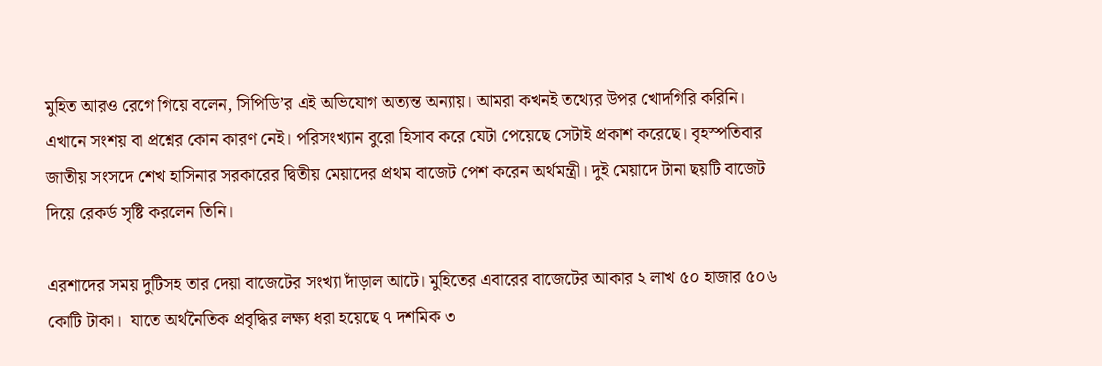মুহিত আরও রেগে গিয়ে বলেন, সিপিডি’র এই অভিযোগ অত্যন্ত অন্যায়। আমরা কখনই তথ্যের উপর খোদগিরি করিনি। এখানে সংশয় বা প্রশ্নের কোন কারণ নেই। পরিসংখ্যান বুরো হিসাব করে যেটা পেয়েছে সেটাই প্রকাশ করেছে। বৃহস্পতিবার জাতীয় সংসদে শেখ হাসিনার সরকারের দ্বিতীয় মেয়াদের প্রথম বাজেট পেশ করেন অর্থমন্ত্রী। দুই মেয়াদে টানা ছয়টি বাজেট দিয়ে রেকর্ড সৃষ্টি করলেন তিনি।

এরশাদের সময় দুটিসহ তার দেয়া বাজেটের সংখ্যা দাঁড়াল আটে। মুহিতের এবারের বাজেটের আকার ২ লাখ ৫০ হাজার ৫০৬ কোটি টাকা।  যাতে অর্থনৈতিক প্রবৃদ্ধির লক্ষ্য ধরা হয়েছে ৭ দশমিক ৩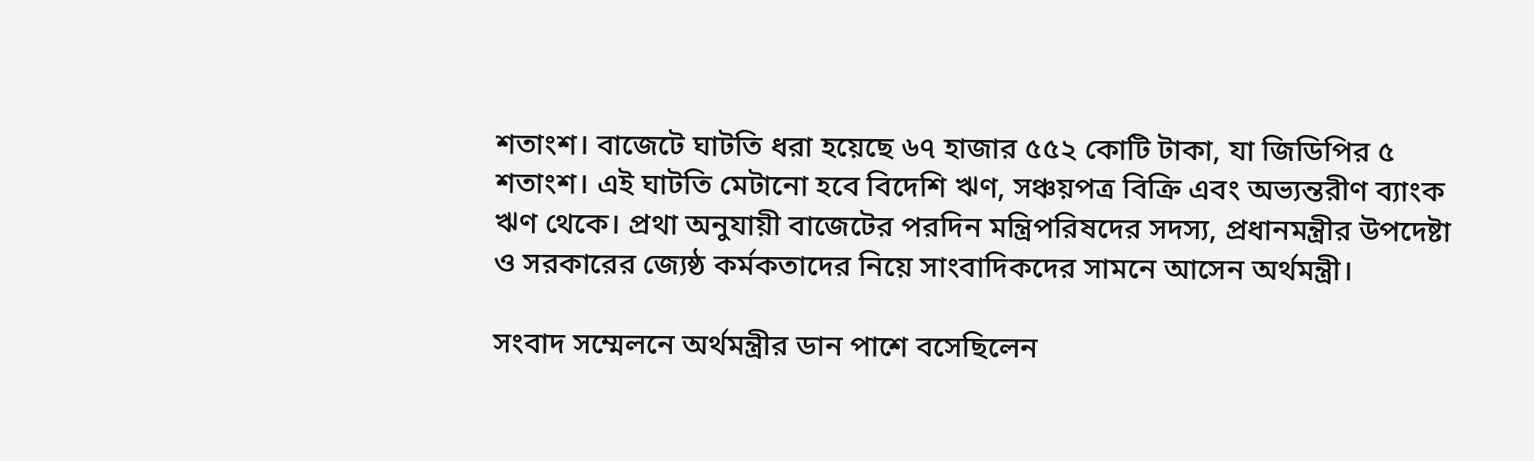শতাংশ। বাজেটে ঘাটতি ধরা হয়েছে ৬৭ হাজার ৫৫২ কোটি টাকা, যা জিডিপির ৫ শতাংশ। এই ঘাটতি মেটানো হবে বিদেশি ঋণ, সঞ্চয়পত্র বিক্রি এবং অভ্যন্তরীণ ব্যাংক ঋণ থেকে। প্রথা অনুযায়ী বাজেটের পরদিন মন্ত্রিপরিষদের সদস্য, প্রধানমন্ত্রীর উপদেষ্টা ও সরকারের জ্যেষ্ঠ কর্মকতাদের নিয়ে সাংবাদিকদের সামনে আসেন অর্থমন্ত্রী।

সংবাদ সম্মেলনে অর্থমন্ত্রীর ডান পাশে বসেছিলেন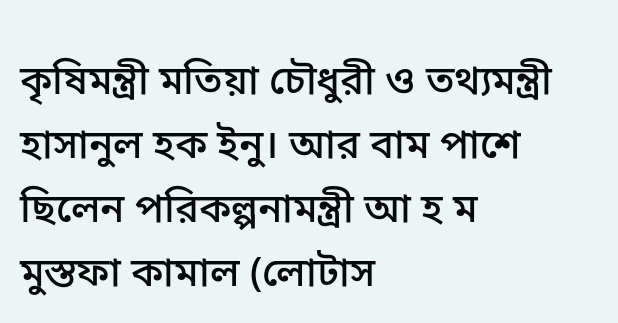কৃষিমন্ত্রী মতিয়া চৌধুরী ও তথ্যমন্ত্রী হাসানুল হক ইনু। আর বাম পাশে ছিলেন পরিকল্পনামন্ত্রী আ হ ম মুস্তফা কামাল (লোটাস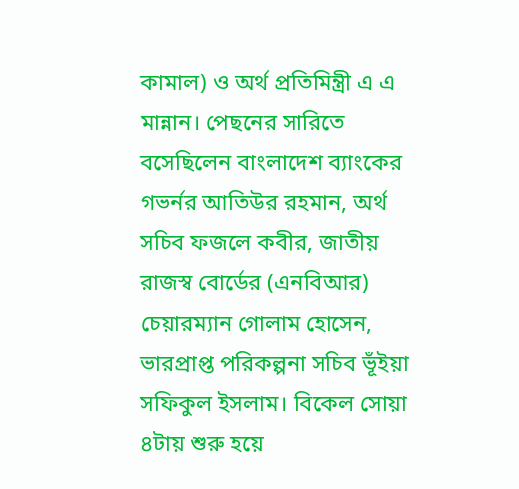কামাল) ও অর্থ প্রতিমিন্ত্রী এ এ মান্নান। পেছনের সারিতে বসেছিলেন বাংলাদেশ ব্যাংকের গভর্নর আতিউর রহমান, অর্থ সচিব ফজলে কবীর, জাতীয় রাজস্ব বোর্ডের (এনবিআর) চেয়ারম্যান গোলাম হোসেন, ভারপ্রাপ্ত পরিকল্পনা সচিব ভূঁইয়া সফিকুল ইসলাম। বিকেল সোয়া ৪টায় শুরু হয়ে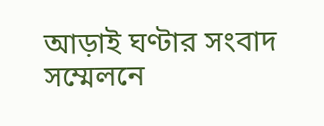আড়াই ঘণ্টার সংবাদ সম্মেলনে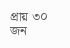প্রায় ৩০ জন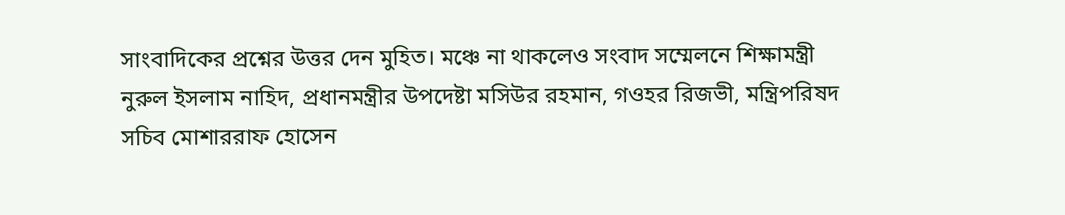সাংবাদিকের প্রশ্নের উত্তর দেন মুহিত। মঞ্চে না থাকলেও সংবাদ সম্মেলনে শিক্ষামন্ত্রী নুরুল ইসলাম নাহিদ, প্রধানমন্ত্রীর উপদেষ্টা মসিউর রহমান, গওহর রিজভী, মন্ত্রিপরিষদ সচিব মোশাররাফ হোসেন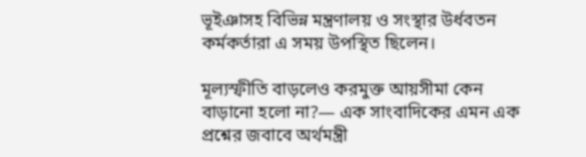ভূইঞাসহ বিভিন্ন মন্ত্রণালয় ও সংস্থার উর্ধবতন কর্মকর্তারা এ সময় উপস্থিত ছিলেন।

মূল্যস্ফীতি বাড়লেও করমুক্ত আয়সীমা কেন বাড়ানো হলো না?— এক সাংবাদিকের এমন এক প্রশ্নের জবাবে অর্থমন্ত্রী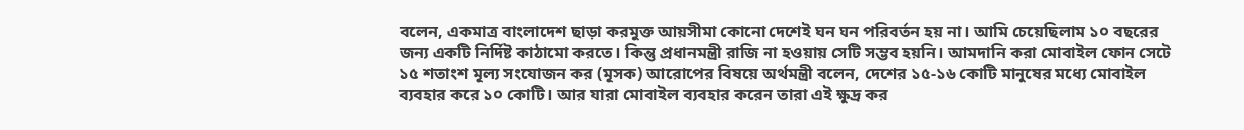বলেন, একমাত্র বাংলাদেশ ছাড়া করমুক্ত আয়সীমা কোনো দেশেই ঘন ঘন পরিবর্তন হয় না। আমি চেয়েছিলাম ১০ বছরের জন্য একটি নির্দিষ্ট কাঠামো করতে। কিন্তু প্রধানমন্ত্রী রাজি না হওয়ায় সেটি সম্ভব হয়নি। আমদানি করা মোবাইল ফোন সেটে ১৫ শতাংশ মূল্য সংযোজন কর (মূসক) আরোপের বিষয়ে অর্থমন্ত্রী বলেন, দেশের ১৫-১৬ কোটি মানুষের মধ্যে মোবাইল ব্যবহার করে ১০ কোটি। আর যারা মোবাইল ব্যবহার করেন তারা এই ক্ষুদ্র কর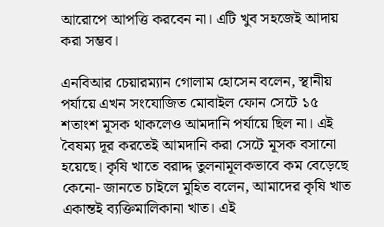আরোপে আপত্তি করবেন না। এটি খুব সহজেই আদায় করা সম্ভব।

এনবিআর চেয়ারম্যান গোলাম হোসেন বলেন, স্থানীয় পর্যায়ে এখন সংযোজিত মোবাইল ফোন সেটে ১৫ শতাংশ মূসক থাকলেও আমদানি পর্যায়ে ছিল না। এই বৈষম্য দূর করতেই আমদানি করা সেটে মূসক বসানো হয়েছে। কৃষি খাতে বরাদ্দ তুলনামূলকভাবে কম বেড়েছে কেনো- জানতে চাইলে মুহিত বলেন, আমাদের কৃষি খাত একান্তই ব্যক্তিমালিকানা খাত। এই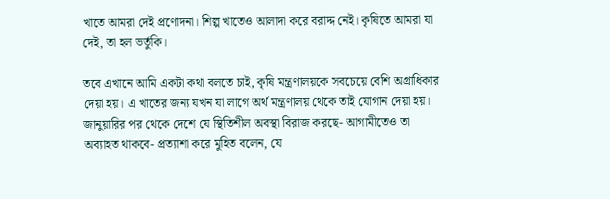খাতে আমরা দেই প্রণোদনা। শিল্প খাতেও আলাদা করে বরাদ্দ নেই। কৃষিতে আমরা যা দেই, তা হল ভর্তুকি।

তবে এখানে আমি একটা কথা বলতে চাই, কৃষি মন্ত্রণালয়কে সবচেয়ে বেশি অগ্রাধিকার দেয়া হয়। এ খাতের জন্য যখন যা লাগে অর্থ মন্ত্রণালয় থেকে তাই যোগান দেয়া হয়। জানুয়ারির পর থেকে দেশে যে স্থিতিশীল অবস্থা বিরাজ করছে- আগামীতেও তা অব্যাহত থাকবে- প্রত্যাশা করে মুহিত বলেন, যে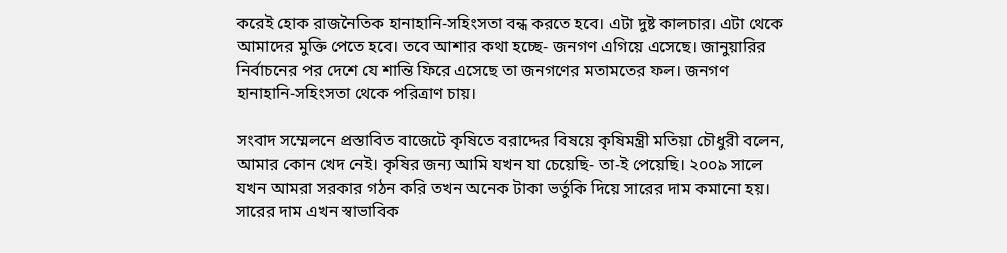করেই হোক রাজনৈতিক হানাহানি-সহিংসতা বন্ধ করতে হবে। এটা দুষ্ট কালচার। এটা থেকে আমাদের মুক্তি পেতে হবে। তবে আশার কথা হচ্ছে- জনগণ এগিয়ে এসেছে। জানুয়ারির নির্বাচনের পর দেশে যে শান্তি ফিরে এসেছে তা জনগণের মতামতের ফল। জনগণ হানাহানি-সহিংসতা থেকে পরিত্রাণ চায়।

সংবাদ সম্মেলনে প্রস্তাবিত বাজেটে কৃষিতে বরাদ্দের বিষয়ে কৃষিমন্ত্রী মতিয়া চৌধুরী বলেন, আমার কোন খেদ নেই। কৃষির জন্য আমি যখন যা চেয়েছি- তা-ই পেয়েছি। ২০০৯ সালে যখন আমরা সরকার গঠন করি তখন অনেক টাকা ভর্তুকি দিয়ে সারের দাম কমানো হয়। সারের দাম এখন স্বাভাবিক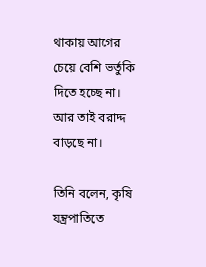থাকায় আগের চেয়ে বেশি ভর্তুকি দিতে হচ্ছে না। আর তাই বরাদ্দ বাড়ছে না।

তিনি বলেন, কৃষি যন্ত্রপাতিতে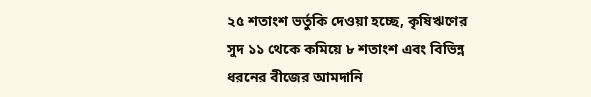২৫ শতাংশ ভর্তুকি দেওয়া হচ্ছে, কৃষিঋণের সুদ ১১ থেকে কমিয়ে ৮ শতাংশ এবং বিভিন্ন ধরনের বীজের আমদানি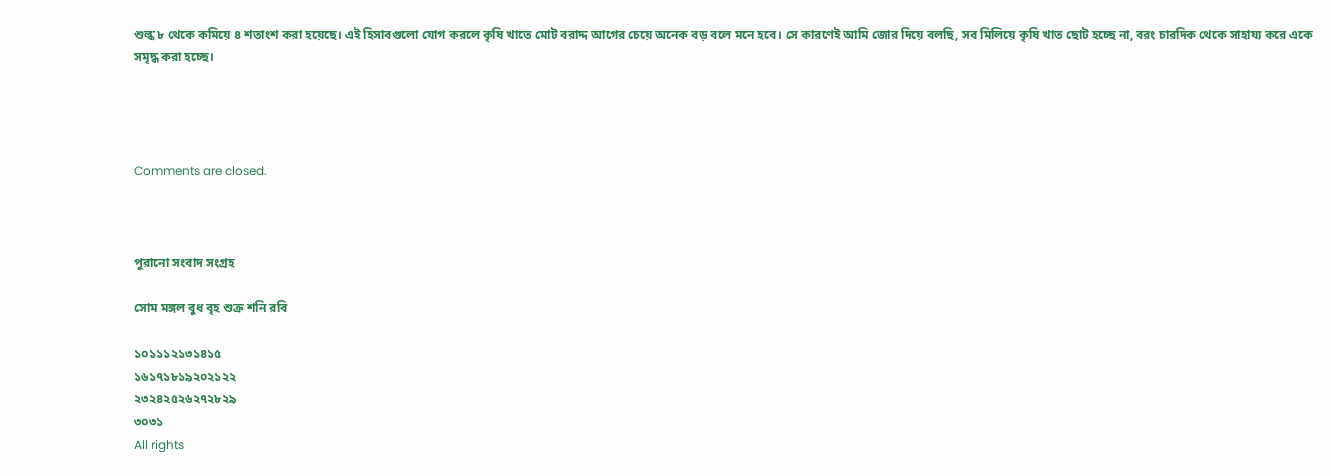শুল্ক ৮ থেকে কমিয়ে ৪ শতাংশ করা হয়েছে। এই হিসাবগুলো যোগ করলে কৃষি খাতে মোট বরাদ্দ আগের চেয়ে অনেক বড় বলে মনে হবে। সে কারণেই আমি জোর দিয়ে বলছি, সব মিলিয়ে কৃষি খাত ছোট হচ্ছে না, বরং চারদিক থেকে সাহায্য করে একে সমৃদ্ধ করা হচ্ছে।




Comments are closed.



পুরানো সংবাদ সংগ্রহ

সোম মঙ্গল বুধ বৃহ শুক্র শনি রবি

১০১১১২১৩১৪১৫
১৬১৭১৮১৯২০২১২২
২৩২৪২৫২৬২৭২৮২৯
৩০৩১
All rights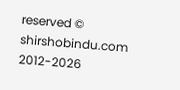reserved © shirshobindu.com 2012-2026